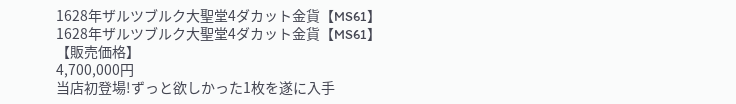1628年ザルツブルク大聖堂4ダカット金貨【MS61】
1628年ザルツブルク大聖堂4ダカット金貨【MS61】
【販売価格】
4,700,000円
当店初登場!ずっと欲しかった1枚を遂に入手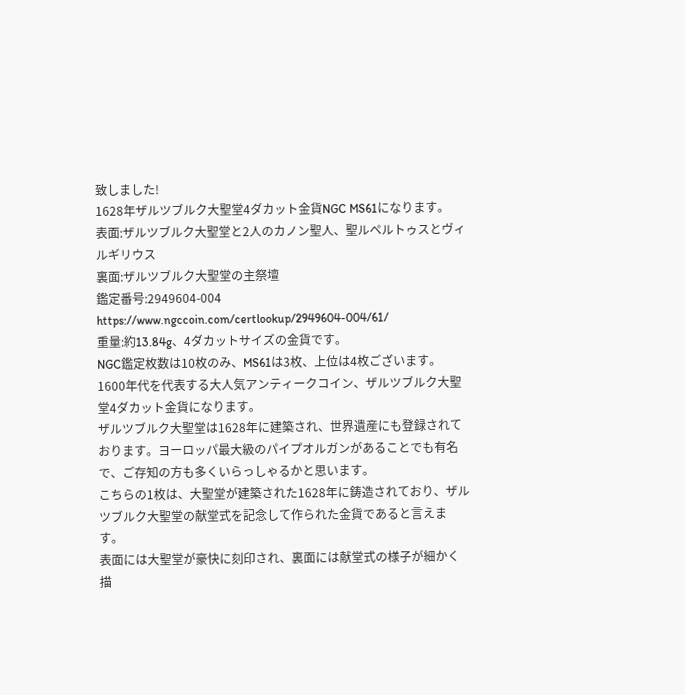致しました!
1628年ザルツブルク大聖堂4ダカット金貨NGC MS61になります。
表面:ザルツブルク大聖堂と2人のカノン聖人、聖ルペルトゥスとヴィルギリウス
裏面:ザルツブルク大聖堂の主祭壇
鑑定番号:2949604-004
https://www.ngccoin.com/certlookup/2949604-004/61/
重量:約13.84g、4ダカットサイズの金貨です。
NGC鑑定枚数は10枚のみ、MS61は3枚、上位は4枚ございます。
1600年代を代表する大人気アンティークコイン、ザルツブルク大聖堂4ダカット金貨になります。
ザルツブルク大聖堂は1628年に建築され、世界遺産にも登録されております。ヨーロッパ最大級のパイプオルガンがあることでも有名で、ご存知の方も多くいらっしゃるかと思います。
こちらの1枚は、大聖堂が建築された1628年に鋳造されており、ザルツブルク大聖堂の献堂式を記念して作られた金貨であると言えます。
表面には大聖堂が豪快に刻印され、裏面には献堂式の様子が細かく描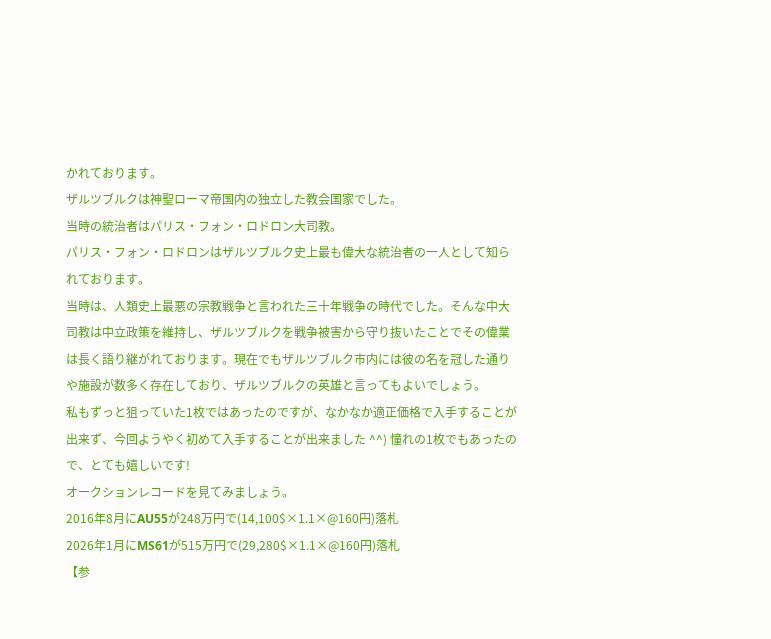かれております。
ザルツブルクは神聖ローマ帝国内の独立した教会国家でした。
当時の統治者はパリス・フォン・ロドロン大司教。
パリス・フォン・ロドロンはザルツブルク史上最も偉大な統治者の一人として知られております。
当時は、人類史上最悪の宗教戦争と言われた三十年戦争の時代でした。そんな中大司教は中立政策を維持し、ザルツブルクを戦争被害から守り抜いたことでその偉業は長く語り継がれております。現在でもザルツブルク市内には彼の名を冠した通りや施設が数多く存在しており、ザルツブルクの英雄と言ってもよいでしょう。
私もずっと狙っていた1枚ではあったのですが、なかなか適正価格で入手することが出来ず、今回ようやく初めて入手することが出来ました ^^) 憧れの1枚でもあったので、とても嬉しいです!
オークションレコードを見てみましょう。
2016年8月にAU55が248万円で(14,100$×1.1×@160円)落札
2026年1月にMS61が515万円で(29,280$×1.1×@160円)落札
【参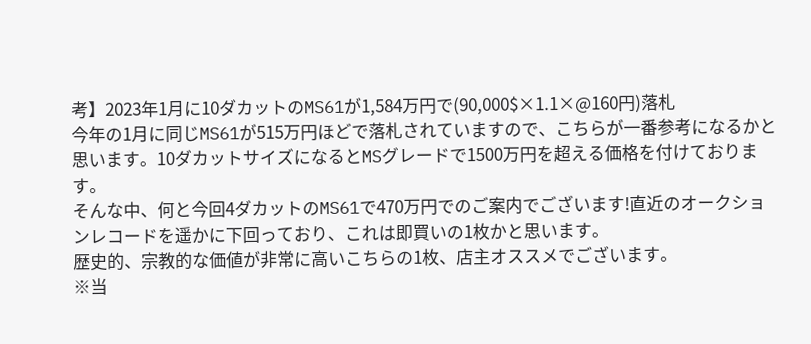考】2023年1月に10ダカットのMS61が1,584万円で(90,000$×1.1×@160円)落札
今年の1月に同じMS61が515万円ほどで落札されていますので、こちらが一番参考になるかと思います。10ダカットサイズになるとMSグレードで1500万円を超える価格を付けております。
そんな中、何と今回4ダカットのMS61で470万円でのご案内でございます!直近のオークションレコードを遥かに下回っており、これは即買いの1枚かと思います。
歴史的、宗教的な価値が非常に高いこちらの1枚、店主オススメでございます。
※当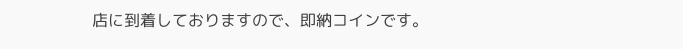店に到着しておりますので、即納コインです。